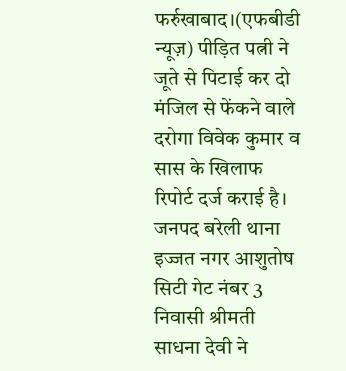फर्रुखाबाद।(एफबीडी न्यूज़) पीड़ित पत्नी ने जूते से पिटाई कर दो मंजिल से फेंकने वाले दरोगा विवेक कुमार व सास के खिलाफ रिपोर्ट दर्ज कराई है। जनपद बरेली थाना इज्जत नगर आशुतोष सिटी गेट नंबर 3 निवासी श्रीमती साधना देवी ने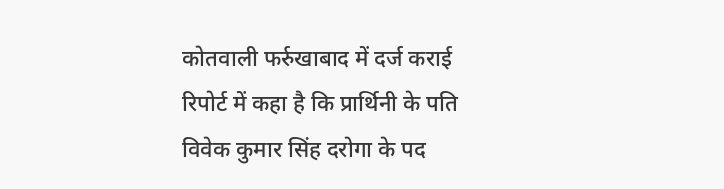कोतवाली फर्रुखाबाद में दर्ज कराई रिपोर्ट में कहा है कि प्रार्थिनी के पति विवेक कुमार सिंह दरोगा के पद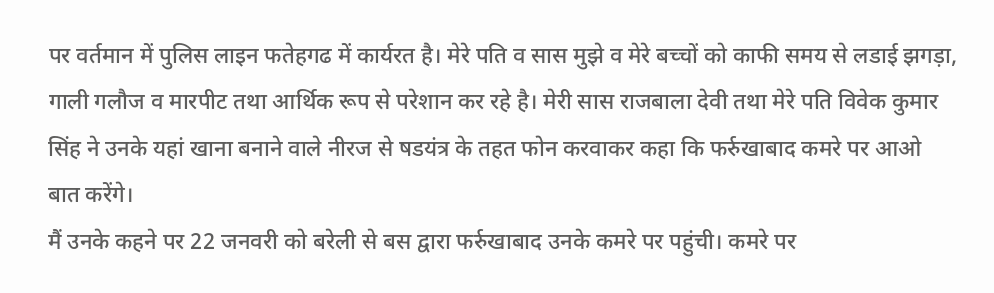पर वर्तमान में पुलिस लाइन फतेहगढ में कार्यरत है। मेरे पति व सास मुझे व मेरे बच्चों को काफी समय से लडाई झगड़ा, गाली गलौज व मारपीट तथा आर्थिक रूप से परेशान कर रहे है। मेरी सास राजबाला देवी तथा मेरे पति विवेक कुमार सिंह ने उनके यहां खाना बनाने वाले नीरज से षडयंत्र के तहत फोन करवाकर कहा कि फर्रुखाबाद कमरे पर आओ बात करेंगे।
मैं उनके कहने पर 22 जनवरी को बरेली से बस द्वारा फर्रुखाबाद उनके कमरे पर पहुंची। कमरे पर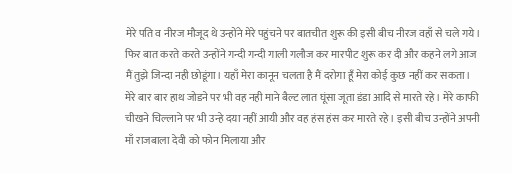मेरे पति व नीरज मौजूद थे उन्होंने मेरे पहुंचने पर बातचीत शुरू की इसी बीच नीरज वहाँ से चले गये। फिर बात करते करते उन्होंने गन्दी गन्दी गाली गलौज कर मारपीट शुरू कर दी और कहने लगे आज मैं तुझे जिन्दा नही छोडूंगा। यहाँ मेरा कानून चलता है मैं दरोगा हूँ मेरा कोई कुछ नहीं कर सकता। मेरे बार बार हाथ जोडने पर भी वह नही माने बैल्ट लात घूंसा जूता डंडा आदि से मारते रहे। मेरे काफी चीखने चिल्लाने पर भी उन्हे दया नहीं आयी और वह हंस हंस कर मारते रहे। इसी बीच उन्होंने अपनी माँ राजबाला देवी को फोन मिलाया और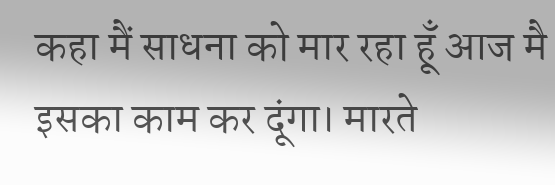कहा मैं साधना को मार रहा हूँ आज मै इसका काम कर दूंगा। मारते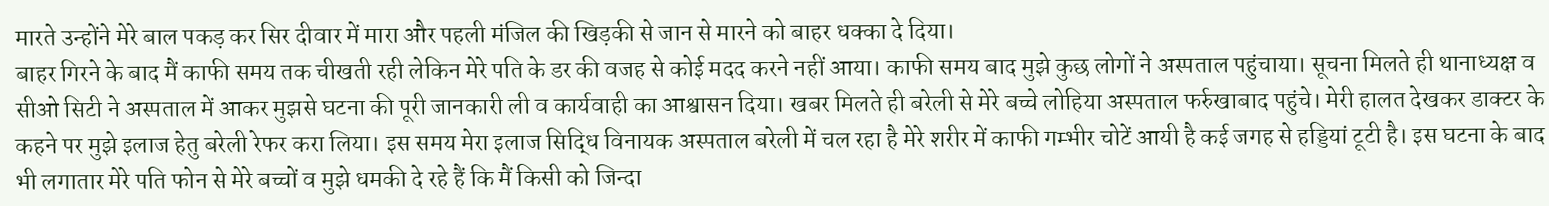मारते उन्होंने मेरे बाल पकड़ कर सिर दीवार में मारा और पहली मंजिल की खिड़की से जान से मारने को बाहर धक्का दे दिया।
बाहर गिरने के बाद मैं काफी समय तक चीखती रही लेकिन मेरे पति के डर की वजह से कोई मदद करने नहीं आया। काफी समय बाद मुझे कुछ लोगों ने अस्पताल पहुंचाया। सूचना मिलते ही थानाध्यक्ष व सीओ सिटी ने अस्पताल में आकर मुझसे घटना की पूरी जानकारी ली व कार्यवाही का आश्वासन दिया। खबर मिलते ही बरेली से मेरे बच्चे लोहिया अस्पताल फर्रुखाबाद पहुंचे। मेरी हालत देखकर डाक्टर के कहने पर मुझे इलाज हेतु बरेली रेफर करा लिया। इस समय मेरा इलाज सिद्धि विनायक अस्पताल बरेली में चल रहा है मेरे शरीर में काफी गम्भीर चोटें आयी है कई जगह से हड्डियां टूटी है। इस घटना के बाद भी लगातार मेरे पति फोन से मेरे बच्चों व मुझे धमकी दे रहे हैं कि मैं किसी को जिन्दा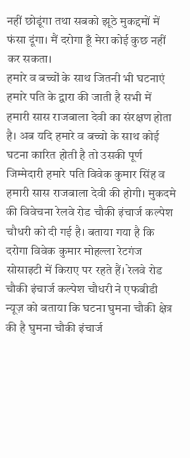नहीं छोडूंगा तथा सबको झूठे मुकद्दमों में फंसा दूंगा। मैं दरोगा हूँ मेरा कोई कुछ नहीं कर सकता।
हमारे व बच्चों के साथ जितनी भी घटनाएं हमारे पति के द्वारा की जाती है सभी में हमारी सास राजबाला देवी का संरक्षण होता है। अब यदि हमारे व बच्चो के साथ कोई घटना कारित होती है तो उसकी पूर्ण जिम्मेदारी हमारे पति विवेक कुमार सिंह व हमारी सास राजबाला देवी की होगी। मुकदमे की विवेचना रेलवे रोड चौकी इंचार्ज कल्पेश चौधरी को दी गई है। बताया गया है कि दरोगा विवेक कुमार मोहल्ला रेटगंज सोसाइटी में किराए पर रहते हैं। रेलवे रोड चौकी इंचार्ज कल्पेश चौधरी ने एफबीडी न्यूज़ को बताया कि घटना घुमना चौकी क्षेत्र की है घुमना चौकी इंचार्ज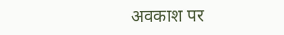अवकाश पर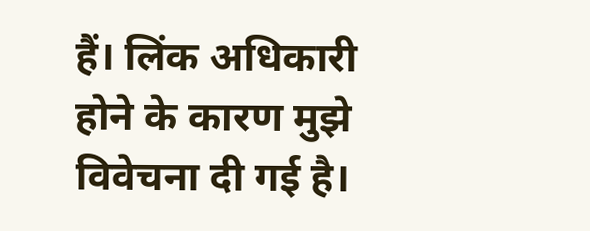हैं। लिंक अधिकारी होने के कारण मुझे विवेचना दी गई है।